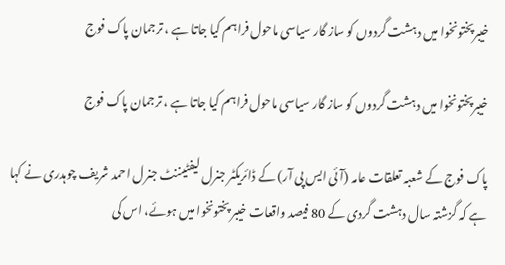خیبرپختونخوا میں دہشت گردوں کو ساز گار سیاسی ماحول فراہم کیا جاتا ہے ، ترجمان پاک فوج

خیبرپختونخوا میں دہشت گردوں کو ساز گار سیاسی ماحول فراہم کیا جاتا ہے ، ترجمان پاک فوج

پاک فوج کے شعبہ تعلقات عامہ (آئی ایس پی آر) کے ڈائریکٹر جنرل لیفٹیننٹ جنرل احمد شریف چوہدری نے کہا ہے کہ گزشتہ سال دہشت گردی کے 80 فیصد واقعات خیبر پختونخوا میں ہوئے، اس کی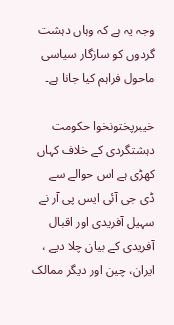وجہ یہ ہے کہ وہاں دہشت گردوں کو سازگار سیاسی ماحول فراہم کیا جانا ہے۔

خیبرپختونخوا حکومت دہشتگردی کے خلاف کہاں کھڑی ہے اس حوالے سے  ڈی جی آئی ایس پی آر نے سہیل آفریدی اور اقبال آفریدی کے بیان چلا دیے ،  ایران، چین اور دیگر ممالک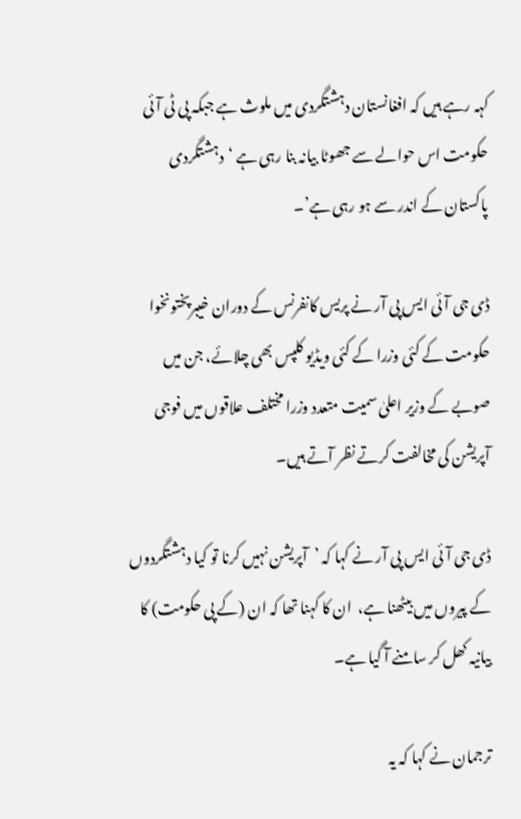کہہ رہے ہیں کہ افغانستان دہشتگردی میں ملوث ہے جبکہ پی ٹی آئی حکومت اس حوالے سے جھوٹا بیانہ بنا رہی ہے ‘دہشتگردی پاکستان کے اندر سے ہو رہی ہے’۔

ڈی جی آئی ایس پی آر نے پریس کانفرنس کے دوران خیبرپختونخوا حکومت کے کئی وزرا کے کئی ویڈیو کلپس بھی چلائے، جن میں صوبے کے وزیر اعلیٰ سمیت متعدد وزرا مختلف علاقوں میں فوجی آپریشن کی مخالفت کرتے نظر آتے ہیں۔

ڈی جی آئی ایس پی آر نے کہا کہ ’آپریشن نہیں کرنا تو کیا دہشتگردوں کے پیروں میں بیٹھنا ہے،  ان کا کہنا تھا کہ ان (کے پی حکومت) کا بیانیہ کھل کر سامنے آ گیا ہے۔

ترجمان نے کہا کہ یہ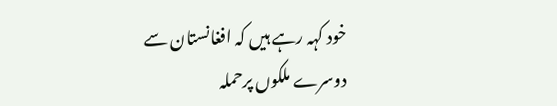خود کہہ رہے ہیں کہ افغانستان سے دوسرے ملکوں پرحملہ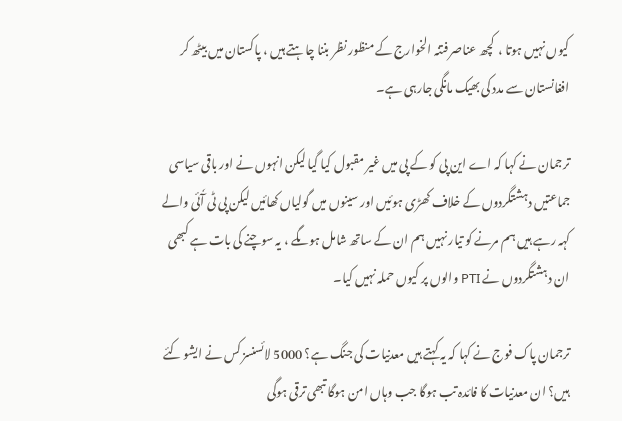کیوں نہیں ہوتا ،  کچھ عناصر فتنہ الخوارج کے منظور نظر بننا چاہتے ہیں ، پاکستان میں بیٹھ کر افغانستان سے مدد کی بھیک مانگی جارہی ہے۔

ترجمان نے کہا کہ اے این پی کو کے پی میں غیر مقبول کیا گیا لیکن انہوں نے اور باقی سیاسی جماعتیں دہشتگردوں کے خلاف کھڑی ہوئیں اور سینوں میں گولیاں کھائیں لیکن پی ٹی آٗئی والے کہہ رہے ہیں ہم مرنے کو تیار نہیں ہم ان کے ساتھ شامل ہوںگے ، یہ سوچنے کی بات ہے کبھی ان دہشتگردوں نے PTI والوں پر کیوں حملہ نہیں کیا۔

ترجمان پاک فوج نے کہا کہ یہ کہتے ہیں معدنیات کی جنگ ہے؟ 5000 لائسنسز کس نے ایشو کئے ہیں؟ ان معدنیات کا فائدہ تب ہوگا جب وہاں امن ہوگا تبھی ترقی ہوگی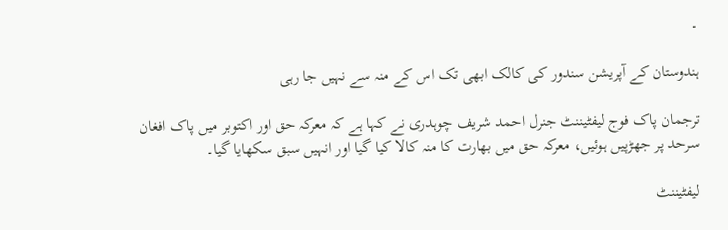۔

ہندوستان کے آپریشن سندور کی کالک ابھی تک اس کے منہ سے نہیں جا رہی

ترجمان پاک فوج لیفٹیننٹ جنرل احمد شریف چوہدری نے کہا ہے کہ معرکہ حق اور اکتوبر میں پاک افغان سرحد پر جھڑپیں ہوئیں، معرکہ حق میں بھارت کا منہ کالا کیا گیا اور انہیں سبق سکھایا گیا۔

لیفٹیننٹ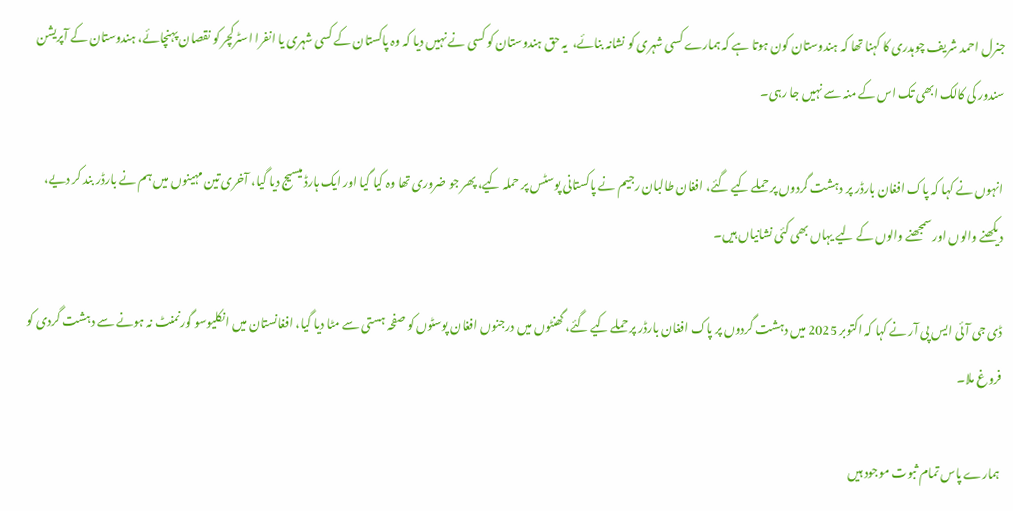جنرل احمد شریف چوہدری کا کہنا تھا کہ ہندوستان کون ہوتا ہے کہ ہمارے کسی شہری کو نشانہ بنائے،  یہ حق ہندوستان کو کسی نے نہیں دیا کہ وہ پاکستان کے کسی شہری یا انفرا اسٹرکچر کو نقصان پہنچائے، ہندوستان کے آپریشن سندور کی کالک ابھی تک اس کے منہ سے نہیں جا رہی۔

انہوں نے کہا کہ پاک افغان بارڈر پر دہشت گردوں پر حملے کیے گئے، افغان طالبان رجیم نے پاکستانی پوسٹس پر حملہ کیے، پھر جو ضروری تھا وہ کیا گیا اور ایک ہارڈ میسیج دیا گیا، آخری تین مہینوں میں ہم نے بارڈر بند کر دیے، دیکھنے والوں اور سمجھنے والوں کے لیے یہاں بھی کئی نشانیاں ہیں۔

ڈی جی آئی ایس پی آر نے کہا کہ اکتوبر 2025 میں دہشت گردوں پر پاک افغان بارڈر پر حملے کیے گئے، گھنٹوں میں درجنوں افغان پوسٹوں کو صفحہ ہستی سے مٹا دیا گیا، افغانستان میں انکلیوسو گورنمنٹ نہ ہونے سے دہشت گردی کو فروغ ملا۔

ہمارے پاس تمام ثبوت موجود ہیں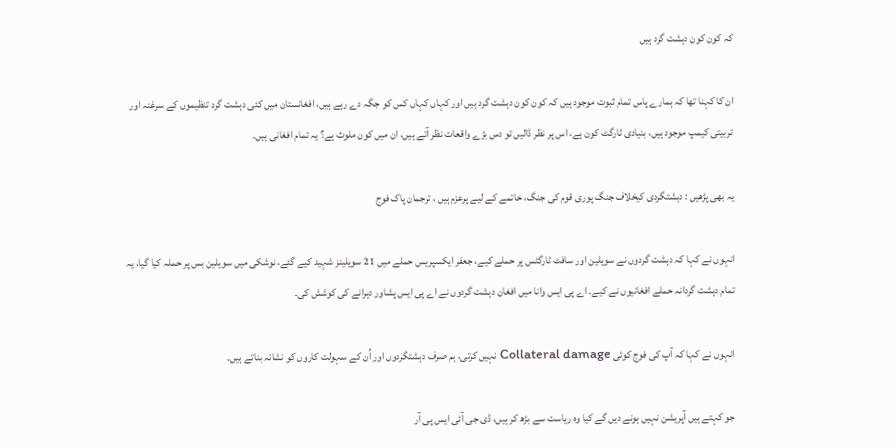کہ کون کون دہشت گرد ہیں

ان کا کہنا تھا کہ ہمارے پاس تمام ثبوت موجود ہیں کہ کون کون دہشت گرد ہیں اور کہاں کہاں کس کو جگہ دے رہے ہیں، افغانستان میں کئی دہشت گرد تنظیموں کے سرغنہ اور تربیتی کیمپ موجود ہیں، بنیادی ٹارگٹ کون ہے، اس پر نظر ڈالیں تو دس بڑے واقعات نظر آتے ہیں، ان میں کون ملوث ہے؟ یہ تمام افغانی ہیں۔

یہ بھی پڑھیں : دہشتگردی کیخلاف جنگ پوری قوم کی جنگ، خاتمے کے لیے پرعزم ہیں ، ترجمان پاک فوج

انہوں نے کہا کہ دہشت گردوں نے سویلین اور سافٹ ٹارگٹس پر حملے کیے، جعفر ایکسپریس حملے میں 21 سویلینز شہید کیے گئے، نوشکی میں سویلین بس پر حملہ کیا گیا، یہ تمام دہشت گردانہ حملے افغانیوں نے کیے۔ اے پی ایس وانا میں افغان دہشت گردوں نے اے پی ایس پشاور دہرانے کی کوشش کی۔

انہوں نے کہا کہ آپ کی فوج کوئی Collateral damage نہیں کرتی، ہم صرف دہشتگردوں اور اُن کے سہولت کاروں کو نشانہ بناتے ہیں۔

جو کہتے ہیں آپریشن نہیں ہونے دیں گے کیا وہ ریاست سے بڑھ کر ہیں، ڈی جی آئی ایس پی آر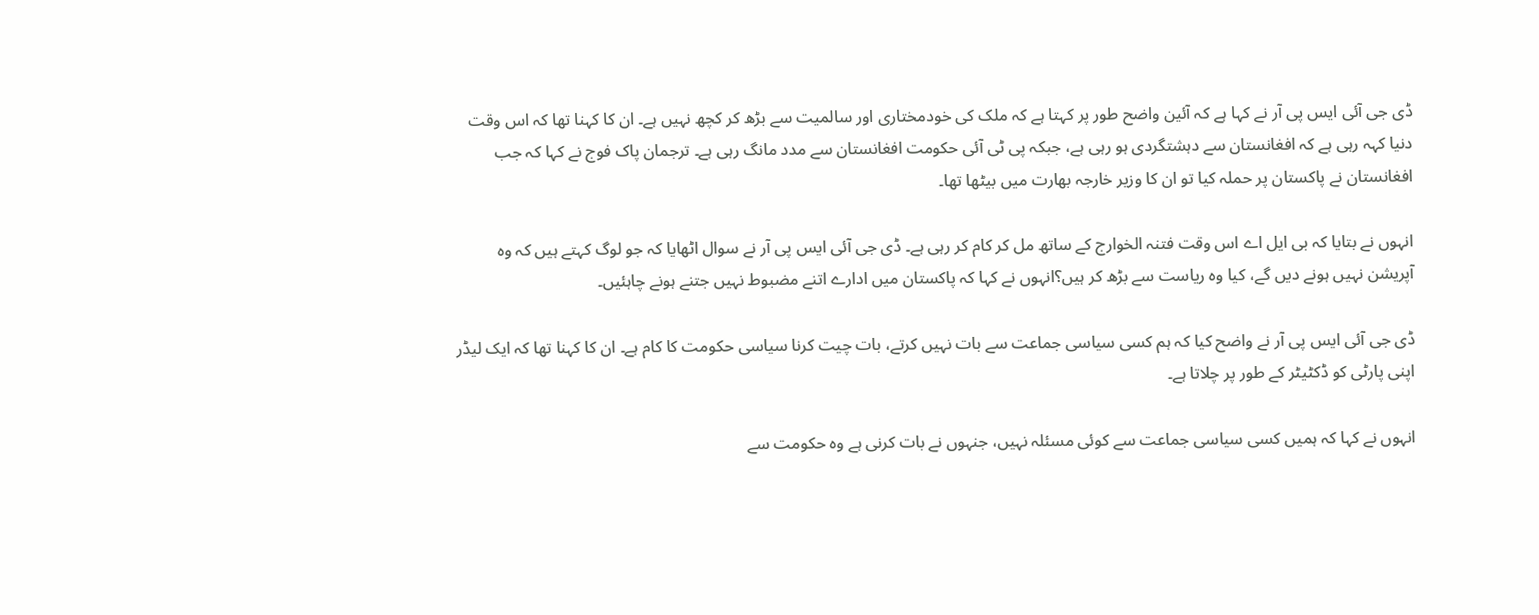ڈی جی آئی ایس پی آر نے کہا ہے کہ آئین واضح طور پر کہتا ہے کہ ملک کی خودمختاری اور سالمیت سے بڑھ کر کچھ نہیں ہے۔ ان کا کہنا تھا کہ اس وقت دنیا کہہ رہی ہے کہ افغانستان سے دہشتگردی ہو رہی ہے، جبکہ پی ٹی آئی حکومت افغانستان سے مدد مانگ رہی ہے۔ ترجمان پاک فوج نے کہا کہ جب افغانستان نے پاکستان پر حملہ کیا تو ان کا وزیر خارجہ بھارت میں بیٹھا تھا۔

انہوں نے بتایا کہ بی ایل اے اس وقت فتنہ الخوارج کے ساتھ مل کر کام کر رہی ہے۔ ڈی جی آئی ایس پی آر نے سوال اٹھایا کہ جو لوگ کہتے ہیں کہ وہ آپریشن نہیں ہونے دیں گے، کیا وہ ریاست سے بڑھ کر ہیں؟انہوں نے کہا کہ پاکستان میں ادارے اتنے مضبوط نہیں جتنے ہونے چاہئیں۔

ڈی جی آئی ایس پی آر نے واضح کیا کہ ہم کسی سیاسی جماعت سے بات نہیں کرتے، بات چیت کرنا سیاسی حکومت کا کام ہے۔ ان کا کہنا تھا کہ ایک لیڈر اپنی پارٹی کو ڈکٹیٹر کے طور پر چلاتا ہے۔

انہوں نے کہا کہ ہمیں کسی سیاسی جماعت سے کوئی مسئلہ نہیں، جنہوں نے بات کرنی ہے وہ حکومت سے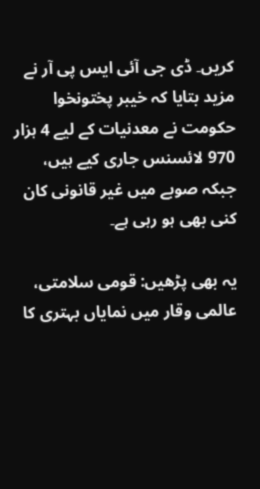کریں۔ ڈی جی آئی ایس پی آر نے مزید بتایا کہ خیبر پختونخوا حکومت نے معدنیات کے لیے 4 ہزار 970 لائسنس جاری کیے ہیں، جبکہ صوبے میں غیر قانونی کان کنی بھی ہو رہی ہے۔

یہ بھی پڑھیں: قومی سلامتی، عالمی وقار میں نمایاں بہتری کا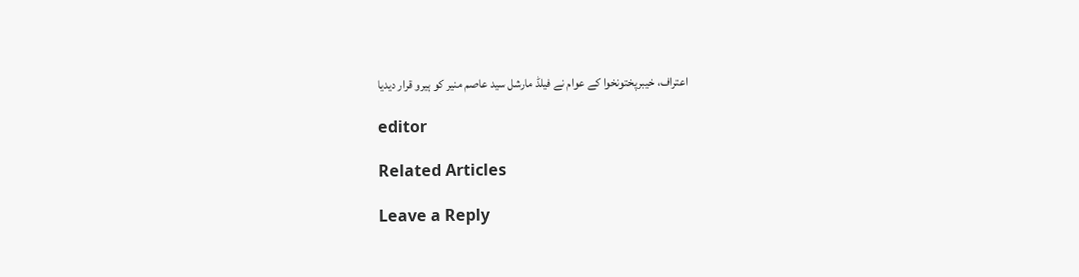اعتراف، خیبرپختونخوا کے عوام نے فیلڈ مارشل سید عاصم منیر کو ہیرو قرار دیدیا

editor

Related Articles

Leave a Reply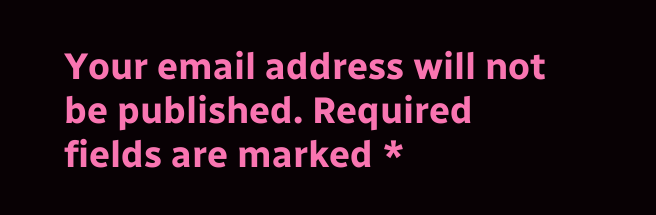Your email address will not be published. Required fields are marked *